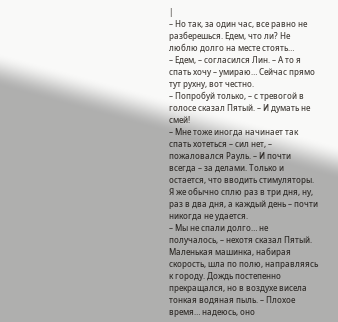|
– Но так, за один час, все равно не разберешься. Едем, что ли? Не люблю долго на месте стоять…
– Едем, – согласился Лин. – А то я спать хочу – умираю… Сейчас прямо тут рухну, вот честно.
– Попробуй только, – с тревогой в голосе сказал Пятый. – И думать не смей!
– Мне тоже иногда начинает так спать хотеться – сил нет, – пожаловался Рауль. – И почти всегда – за делами. Только и остается, что вводить стимуляторы. Я же обычно сплю раз в три дня, ну, раз в два дня, а каждый день – почти никогда не удается.
– Мы не спали долго… не получалось, – нехотя сказал Пятый. Маленькая машинка, набирая скорость, шла по полю, направляясь к городу. Дождь постепенно прекращался, но в воздухе висела тонкая водяная пыль. – Плохое время… надеюсь, оно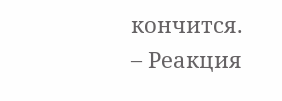кончится.
– Реакция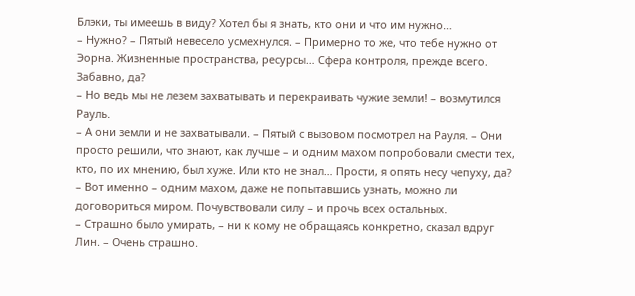Блэки, ты имеешь в виду? Хотел бы я знать, кто они и что им нужно…
– Нужно? – Пятый невесело усмехнулся. – Примерно то же, что тебе нужно от Эорна. Жизненные пространства, ресурсы… Сфера контроля, прежде всего. Забавно, да?
– Но ведь мы не лезем захватывать и перекраивать чужие земли! – возмутился Рауль.
– А они земли и не захватывали. – Пятый с вызовом посмотрел на Рауля. – Они просто решили, что знают, как лучше – и одним махом попробовали смести тех, кто, по их мнению, был хуже. Или кто не знал… Прости, я опять несу чепуху, да?
– Вот именно – одним махом, даже не попытавшись узнать, можно ли договориться миром. Почувствовали силу – и прочь всех остальных.
– Страшно было умирать, – ни к кому не обращаясь конкретно, сказал вдруг Лин. – Очень страшно.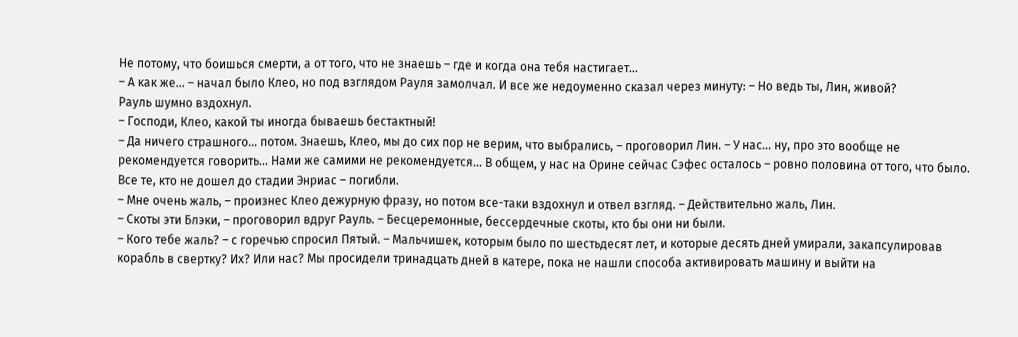Не потому, что боишься смерти, а от того, что не знаешь – где и когда она тебя настигает…
– А как же… – начал было Клео, но под взглядом Рауля замолчал. И все же недоуменно сказал через минуту: – Но ведь ты, Лин, живой?
Рауль шумно вздохнул.
– Господи, Клео, какой ты иногда бываешь бестактный!
– Да ничего страшного… потом. Знаешь, Клео, мы до сих пор не верим, что выбрались, – проговорил Лин. – У нас… ну, про это вообще не рекомендуется говорить… Нами же самими не рекомендуется… В общем, у нас на Орине сейчас Сэфес осталось – ровно половина от того, что было. Все те, кто не дошел до стадии Энриас – погибли.
– Мне очень жаль, – произнес Клео дежурную фразу, но потом все-таки вздохнул и отвел взгляд. – Действительно жаль, Лин.
– Скоты эти Блэки, – проговорил вдруг Рауль. – Бесцеремонные, бессердечные скоты, кто бы они ни были.
– Кого тебе жаль? – с горечью спросил Пятый. – Мальчишек, которым было по шестьдесят лет, и которые десять дней умирали, закапсулировав корабль в свертку? Их? Или нас? Мы просидели тринадцать дней в катере, пока не нашли способа активировать машину и выйти на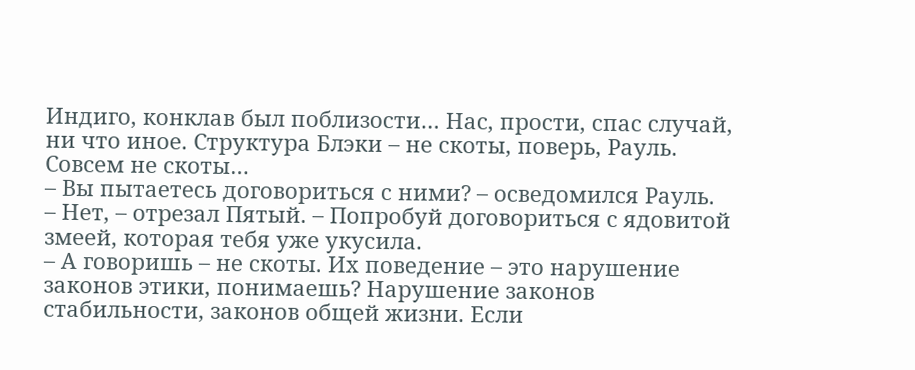Индиго, конклав был поблизости… Нас, прости, спас случай, ни что иное. Структура Блэки – не скоты, поверь, Рауль. Совсем не скоты…
– Вы пытаетесь договориться с ними? – осведомился Рауль.
– Нет, – отрезал Пятый. – Попробуй договориться с ядовитой змеей, которая тебя уже укусила.
– А говоришь – не скоты. Их поведение – это нарушение законов этики, понимаешь? Нарушение законов стабильности, законов общей жизни. Если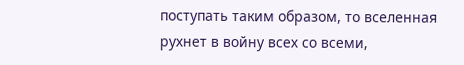поступать таким образом, то вселенная рухнет в войну всех со всеми,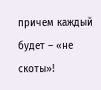причем каждый будет – «не скоты»!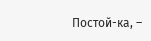Постой-ка, –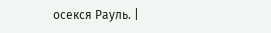осекся Рауль. |